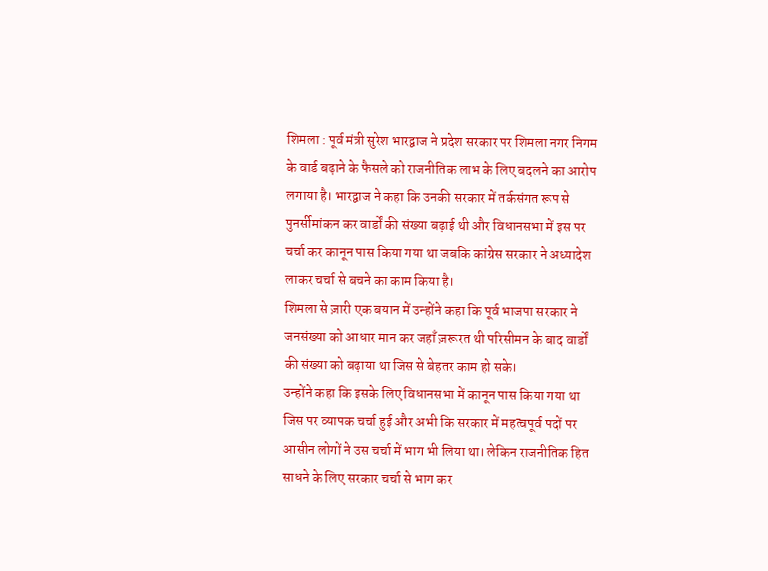शिमला : पूर्व मंत्री सुरेश भारद्वाज ने प्रदेश सरकार पर शिमला नगर निगम के वार्ड बढ़ाने के फैसले को राजनीतिक लाभ के लिए बदलने का आरोप लगाया है। भारद्वाज ने कहा कि उनकी सरकार में तर्कसंगत रूप से पुनर्सीमांकन कर वार्डों की संख्या बढ़ाई थी और विधानसभा में इस पर चर्चा कर कानून पास किया गया था जबकि कांग्रेस सरकार ने अध्यादेश लाकर चर्चा से बचने का काम किया है।
शिमला से ज़ारी एक बयान में उन्होंने कहा कि पूर्व भाजपा सरकार ने जनसंख्या को आधार मान कर जहाँ ज़रूरत थी परिसीमन के बाद वार्डों की संख्या को बढ़ाया था जिस से बेहतर काम हो सके।
उन्होंने कहा कि इसके लिए विधानसभा में कानून पास किया गया था जिस पर व्यापक चर्चा हुई और अभी कि सरकार में महत्वपूर्व पदों पर आसीन लोगों ने उस चर्चा में भाग भी लिया था। लेकिन राजनीतिक हित साधने के लिए सरकार चर्चा से भाग कर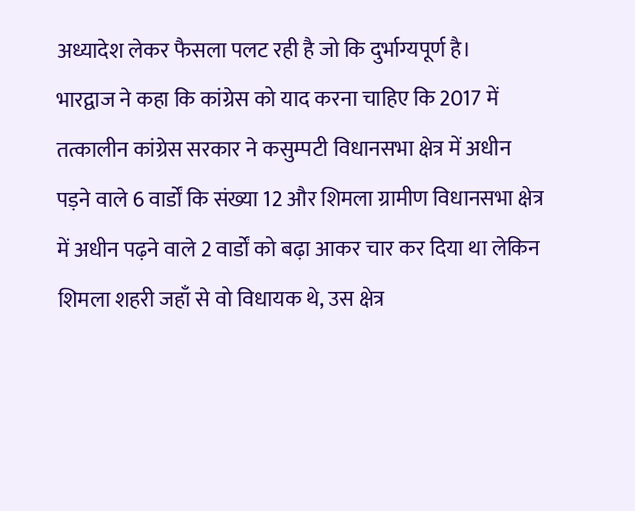अध्यादेश लेकर फैसला पलट रही है जो कि दुर्भाग्यपूर्ण है।
भारद्वाज ने कहा कि कांग्रेस को याद करना चाहिए कि 2017 में तत्कालीन कांग्रेस सरकार ने कसुम्पटी विधानसभा क्षेत्र में अधीन पड़ने वाले 6 वार्डों कि संख्या 12 और शिमला ग्रामीण विधानसभा क्षेत्र में अधीन पढ़ने वाले 2 वार्डों को बढ़ा आकर चार कर दिया था लेकिन शिमला शहरी जहाँ से वो विधायक थे, उस क्षेत्र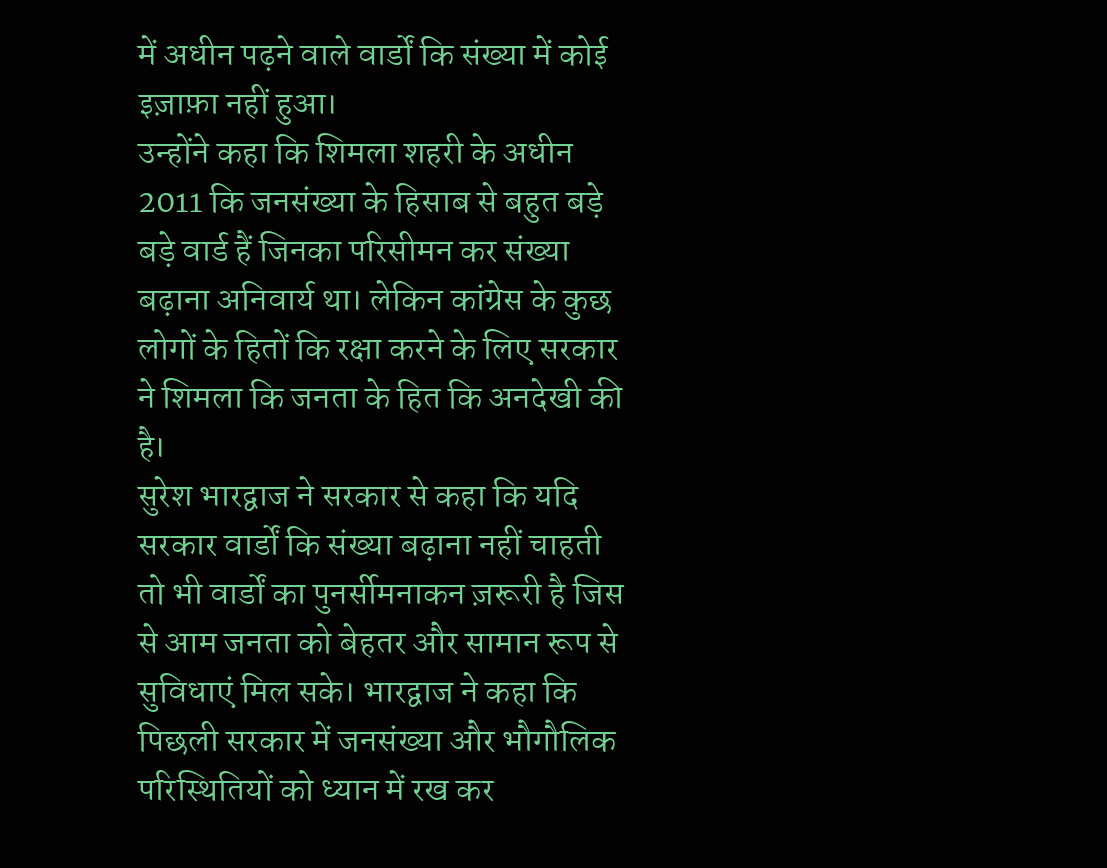में अधीन पढ़ने वाले वार्डों कि संख्या में कोई इज़ाफ़ा नहीं हुआ।
उन्होंने कहा कि शिमला शहरी के अधीन 2011 कि जनसंख्या के हिसाब से बहुत बड़े बड़े वार्ड हैं जिनका परिसीमन कर संख्या बढ़ाना अनिवार्य था। लेकिन कांग्रेस के कुछ लोगों के हितों कि रक्षा करने के लिए सरकार ने शिमला कि जनता के हित कि अनदेखी की है।
सुरेश भारद्वाज ने सरकार से कहा कि यदि सरकार वार्डों कि संख्या बढ़ाना नहीं चाहती तो भी वार्डों का पुनर्सीमनाकन ज़रूरी है जिस से आम जनता को बेहतर और सामान रूप से सुविधाएं मिल सके। भारद्वाज ने कहा कि पिछली सरकार में जनसंख्या और भौगौलिक परिस्थितियों को ध्यान में रख कर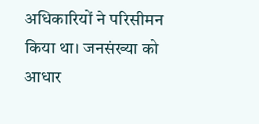अधिकारियों ने परिसीमन किया था। जनसंख्या को आधार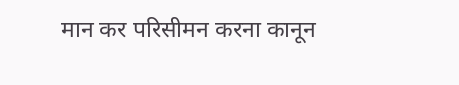मान कर परिसीमन करना कानून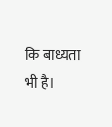कि बाध्यता भी है।